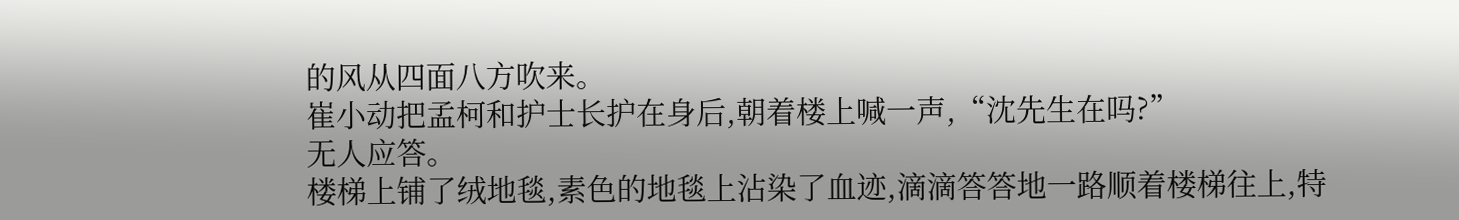的风从四面八方吹来。
崔小动把孟柯和护士长护在身后,朝着楼上喊一声,“沈先生在吗?”
无人应答。
楼梯上铺了绒地毯,素色的地毯上沾染了血迹,滴滴答答地一路顺着楼梯往上,特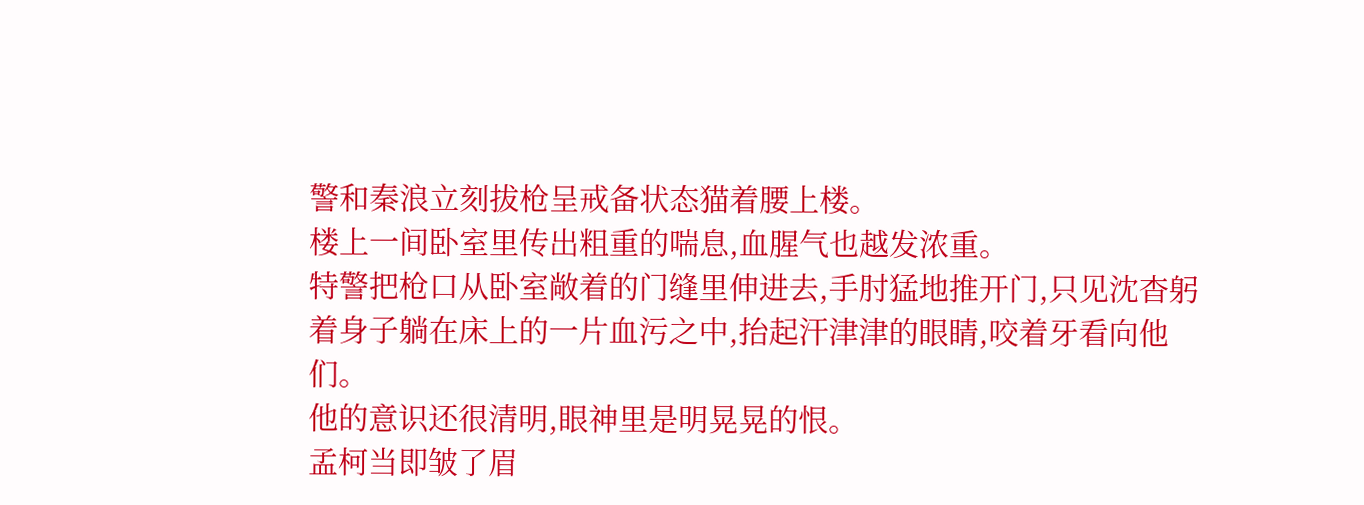警和秦浪立刻拔枪呈戒备状态猫着腰上楼。
楼上一间卧室里传出粗重的喘息,血腥气也越发浓重。
特警把枪口从卧室敞着的门缝里伸进去,手肘猛地推开门,只见沈杳躬着身子躺在床上的一片血污之中,抬起汗津津的眼睛,咬着牙看向他们。
他的意识还很清明,眼神里是明晃晃的恨。
孟柯当即皱了眉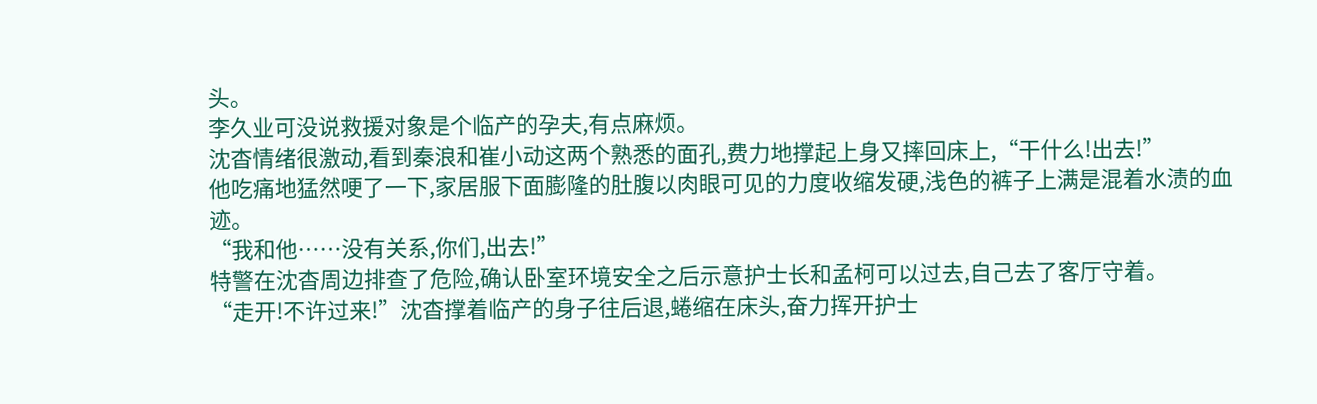头。
李久业可没说救援对象是个临产的孕夫,有点麻烦。
沈杳情绪很激动,看到秦浪和崔小动这两个熟悉的面孔,费力地撑起上身又摔回床上,“干什么!出去!”
他吃痛地猛然哽了一下,家居服下面膨隆的肚腹以肉眼可见的力度收缩发硬,浅色的裤子上满是混着水渍的血迹。
“我和他……没有关系,你们,出去!”
特警在沈杳周边排查了危险,确认卧室环境安全之后示意护士长和孟柯可以过去,自己去了客厅守着。
“走开!不许过来!”沈杳撑着临产的身子往后退,蜷缩在床头,奋力挥开护士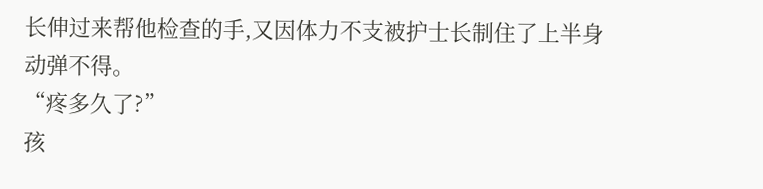长伸过来帮他检查的手,又因体力不支被护士长制住了上半身动弹不得。
“疼多久了?”
孩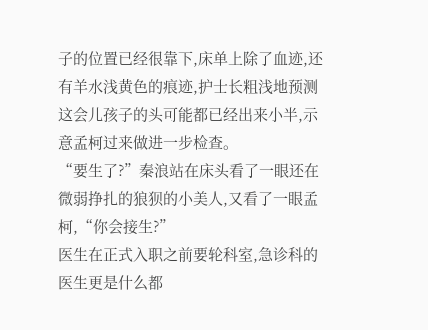子的位置已经很靠下,床单上除了血迹,还有羊水浅黄色的痕迹,护士长粗浅地预测这会儿孩子的头可能都已经出来小半,示意孟柯过来做进一步检查。
“要生了?”秦浪站在床头看了一眼还在微弱挣扎的狼狈的小美人,又看了一眼孟柯,“你会接生?”
医生在正式入职之前要轮科室,急诊科的医生更是什么都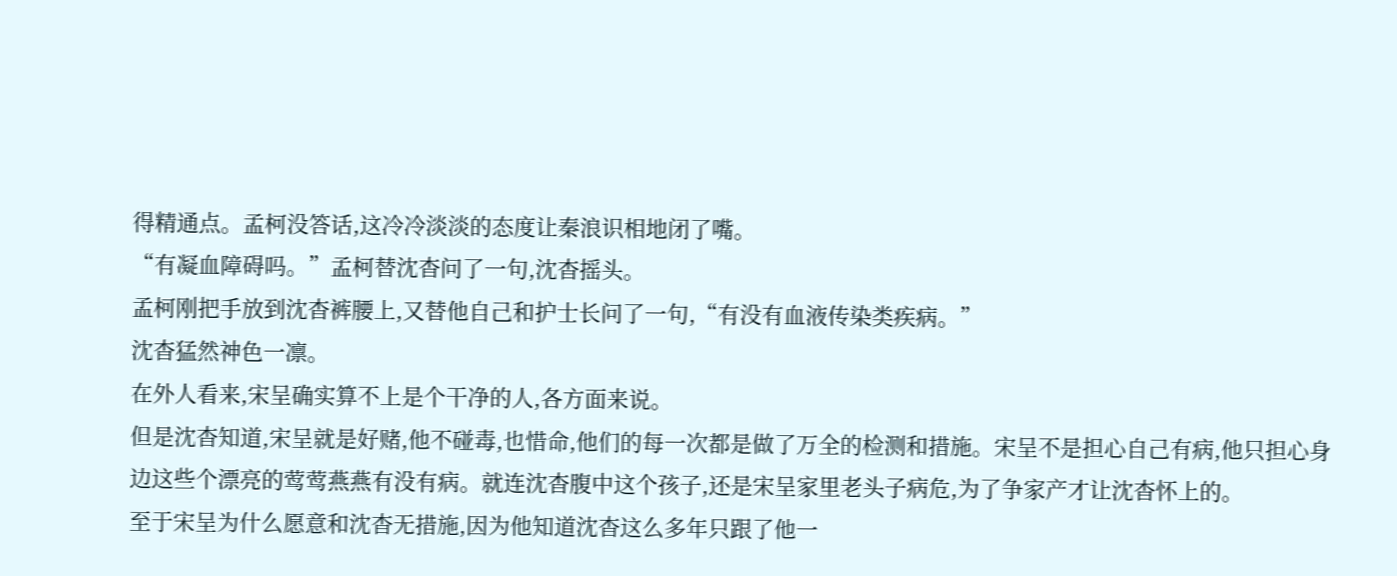得精通点。孟柯没答话,这冷冷淡淡的态度让秦浪识相地闭了嘴。
“有凝血障碍吗。”孟柯替沈杳问了一句,沈杳摇头。
孟柯刚把手放到沈杳裤腰上,又替他自己和护士长问了一句,“有没有血液传染类疾病。”
沈杳猛然神色一凛。
在外人看来,宋呈确实算不上是个干净的人,各方面来说。
但是沈杳知道,宋呈就是好赌,他不碰毒,也惜命,他们的每一次都是做了万全的检测和措施。宋呈不是担心自己有病,他只担心身边这些个漂亮的莺莺燕燕有没有病。就连沈杳腹中这个孩子,还是宋呈家里老头子病危,为了争家产才让沈杳怀上的。
至于宋呈为什么愿意和沈杳无措施,因为他知道沈杳这么多年只跟了他一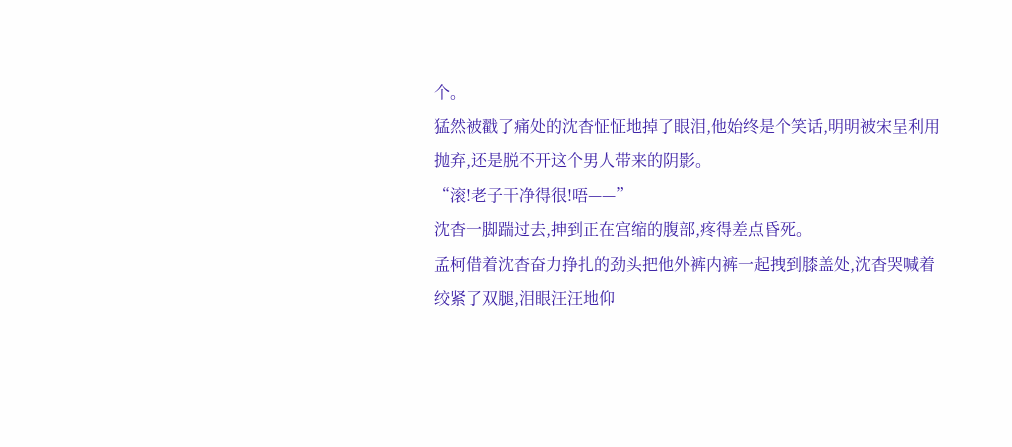个。
猛然被戳了痛处的沈杳怔怔地掉了眼泪,他始终是个笑话,明明被宋呈利用抛弃,还是脱不开这个男人带来的阴影。
“滚!老子干净得很!唔——”
沈杳一脚踹过去,抻到正在宫缩的腹部,疼得差点昏死。
孟柯借着沈杳奋力挣扎的劲头把他外裤内裤一起拽到膝盖处,沈杳哭喊着绞紧了双腿,泪眼汪汪地仰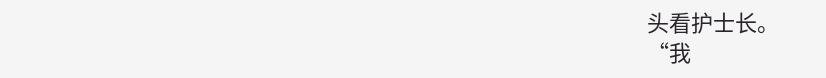头看护士长。
“我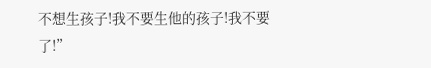不想生孩子!我不要生他的孩子!我不要了!”